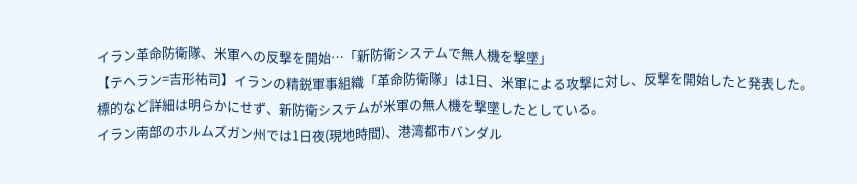イラン革命防衛隊、米軍への反撃を開始…「新防衛システムで無人機を撃墜」
【テヘラン=吉形祐司】イランの精鋭軍事組織「革命防衛隊」は1日、米軍による攻撃に対し、反撃を開始したと発表した。
標的など詳細は明らかにせず、新防衛システムが米軍の無人機を撃墜したとしている。
イラン南部のホルムズガン州では1日夜(現地時間)、港湾都市バンダル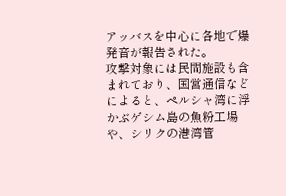アッバスを中心に各地で爆発音が報告された。
攻撃対象には民間施設も含まれており、国営通信などによると、ペルシャ湾に浮かぶゲシム島の魚粉工場や、シリクの港湾管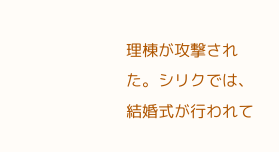理棟が攻撃された。シリクでは、結婚式が行われて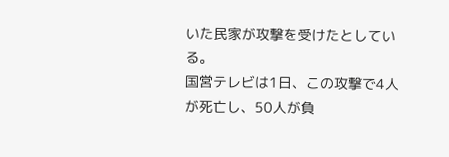いた民家が攻撃を受けたとしている。
国営テレビは1日、この攻撃で4人が死亡し、50人が負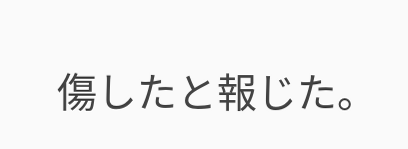傷したと報じた。